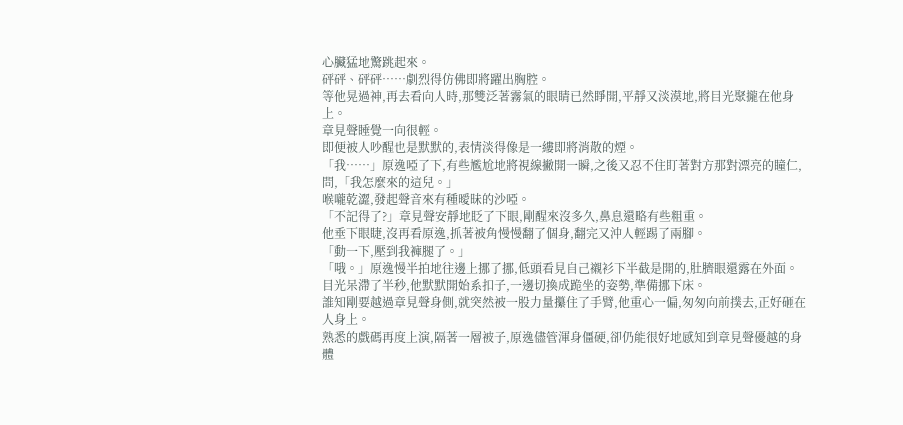心臟猛地驚跳起來。
砰砰、砰砰……劇烈得仿佛即將躍出胸腔。
等他晃過神,再去看向人時,那雙泛著霧氣的眼睛已然睜開,平靜又淡漠地,將目光聚攏在他身上。
章見聲睡覺一向很輕。
即便被人吵醒也是默默的,表情淡得像是一縷即將消散的煙。
「我……」原逸啞了下,有些尷尬地將視線撇開一瞬,之後又忍不住盯著對方那對漂亮的瞳仁,問,「我怎麼來的這兒。」
喉嚨乾澀,發起聲音來有種曖昧的沙啞。
「不記得了?」章見聲安靜地眨了下眼,剛醒來沒多久,鼻息還略有些粗重。
他垂下眼睫,沒再看原逸,抓著被角慢慢翻了個身,翻完又沖人輕踢了兩腳。
「動一下,壓到我褲腿了。」
「哦。」原逸慢半拍地往邊上挪了挪,低頭看見自己襯衫下半截是開的,肚臍眼還露在外面。
目光呆滯了半秒,他默默開始系扣子,一邊切換成跪坐的姿勢,準備挪下床。
誰知剛要越過章見聲身側,就突然被一股力量攥住了手臂,他重心一偏,匆匆向前撲去,正好砸在人身上。
熟悉的戲碼再度上演,隔著一層被子,原逸儘管渾身僵硬,卻仍能很好地感知到章見聲優越的身體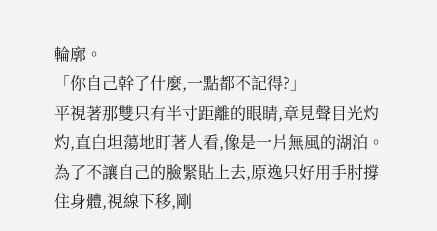輪廓。
「你自己幹了什麼,一點都不記得?」
平視著那雙只有半寸距離的眼睛,章見聲目光灼灼,直白坦蕩地盯著人看,像是一片無風的湖泊。
為了不讓自己的臉緊貼上去,原逸只好用手肘撐住身體,視線下移,剛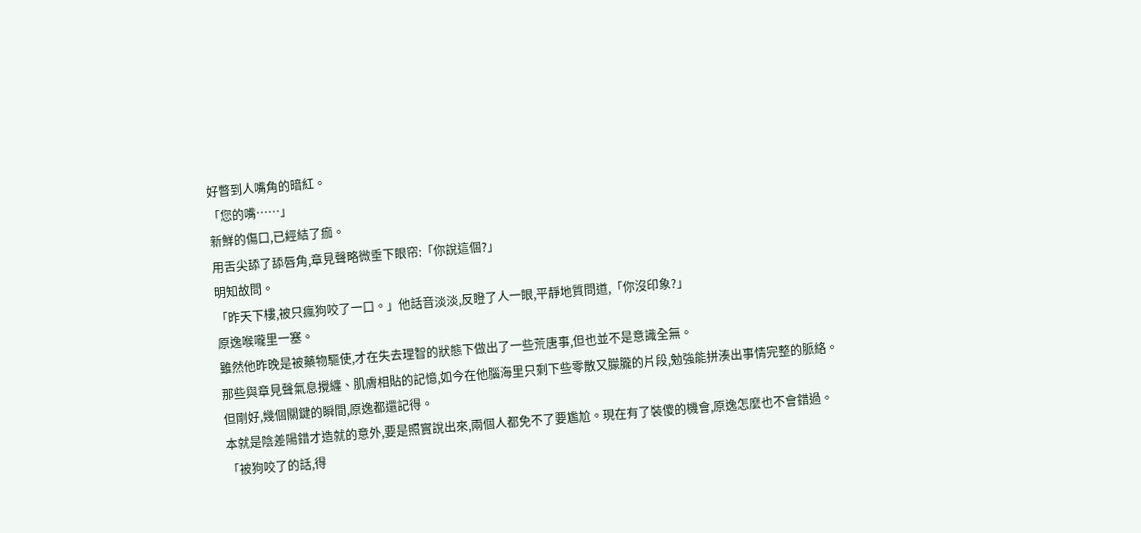好瞥到人嘴角的暗紅。
「您的嘴……」
新鮮的傷口,已經結了痂。
用舌尖舔了舔唇角,章見聲略微垂下眼帘:「你說這個?」
明知故問。
「昨天下樓,被只瘋狗咬了一口。」他話音淡淡,反瞪了人一眼,平靜地質問道,「你沒印象?」
原逸喉嚨里一塞。
雖然他昨晚是被藥物驅使,才在失去理智的狀態下做出了一些荒唐事,但也並不是意識全無。
那些與章見聲氣息攪纏、肌膚相貼的記憶,如今在他腦海里只剩下些零散又朦朧的片段,勉強能拼湊出事情完整的脈絡。
但剛好,幾個關鍵的瞬間,原逸都還記得。
本就是陰差陽錯才造就的意外,要是照實說出來,兩個人都免不了要尷尬。現在有了裝傻的機會,原逸怎麼也不會錯過。
「被狗咬了的話,得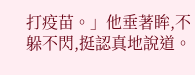打疫苗。」他垂著眸,不躲不閃,挺認真地說道。